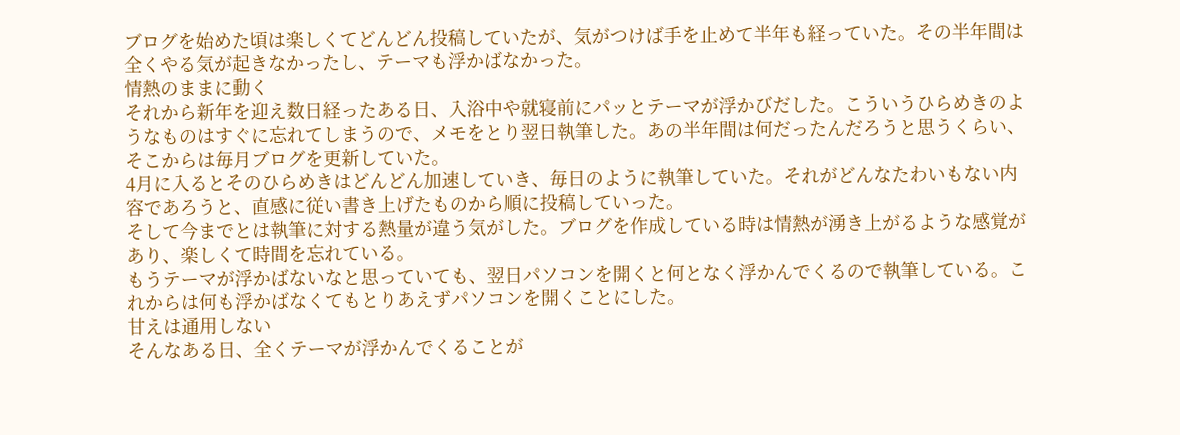ブログを始めた頃は楽しくてどんどん投稿していたが、気がつけば手を止めて半年も経っていた。その半年間は全くやる気が起きなかったし、テーマも浮かばなかった。
情熱のままに動く
それから新年を迎え数日経ったある日、入浴中や就寝前にパッとテーマが浮かびだした。こういうひらめきのようなものはすぐに忘れてしまうので、メモをとり翌日執筆した。あの半年間は何だったんだろうと思うくらい、そこからは毎月ブログを更新していた。
4月に入るとそのひらめきはどんどん加速していき、毎日のように執筆していた。それがどんなたわいもない内容であろうと、直感に従い書き上げたものから順に投稿していった。
そして今までとは執筆に対する熱量が違う気がした。ブログを作成している時は情熱が湧き上がるような感覚があり、楽しくて時間を忘れている。
もうテーマが浮かばないなと思っていても、翌日パソコンを開くと何となく浮かんでくるので執筆している。これからは何も浮かばなくてもとりあえずパソコンを開くことにした。
甘えは通用しない
そんなある日、全くテーマが浮かんでくることが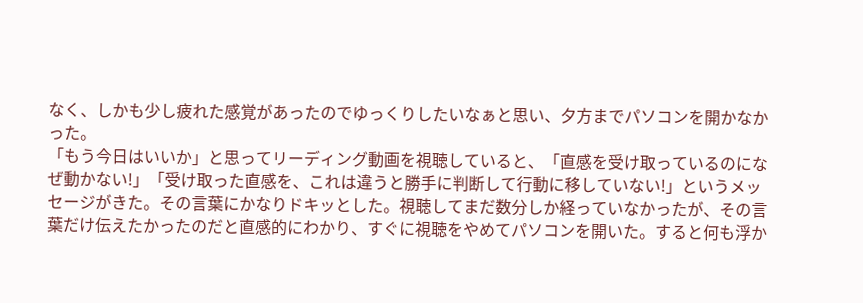なく、しかも少し疲れた感覚があったのでゆっくりしたいなぁと思い、夕方までパソコンを開かなかった。
「もう今日はいいか」と思ってリーディング動画を視聴していると、「直感を受け取っているのになぜ動かない!」「受け取った直感を、これは違うと勝手に判断して行動に移していない!」というメッセージがきた。その言葉にかなりドキッとした。視聴してまだ数分しか経っていなかったが、その言葉だけ伝えたかったのだと直感的にわかり、すぐに視聴をやめてパソコンを開いた。すると何も浮か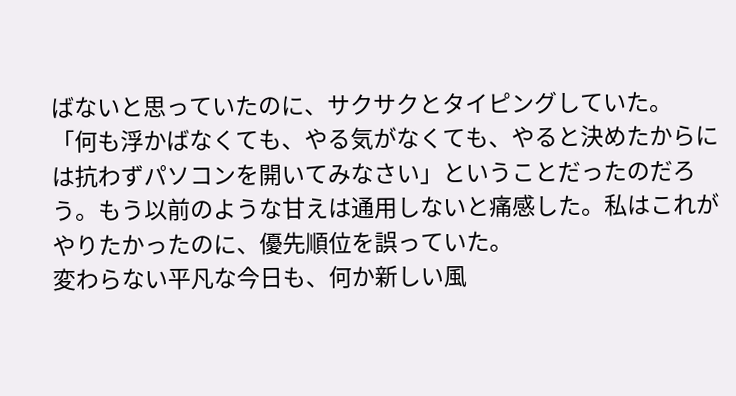ばないと思っていたのに、サクサクとタイピングしていた。
「何も浮かばなくても、やる気がなくても、やると決めたからには抗わずパソコンを開いてみなさい」ということだったのだろう。もう以前のような甘えは通用しないと痛感した。私はこれがやりたかったのに、優先順位を誤っていた。
変わらない平凡な今日も、何か新しい風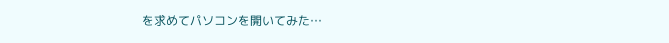を求めてパソコンを開いてみた…